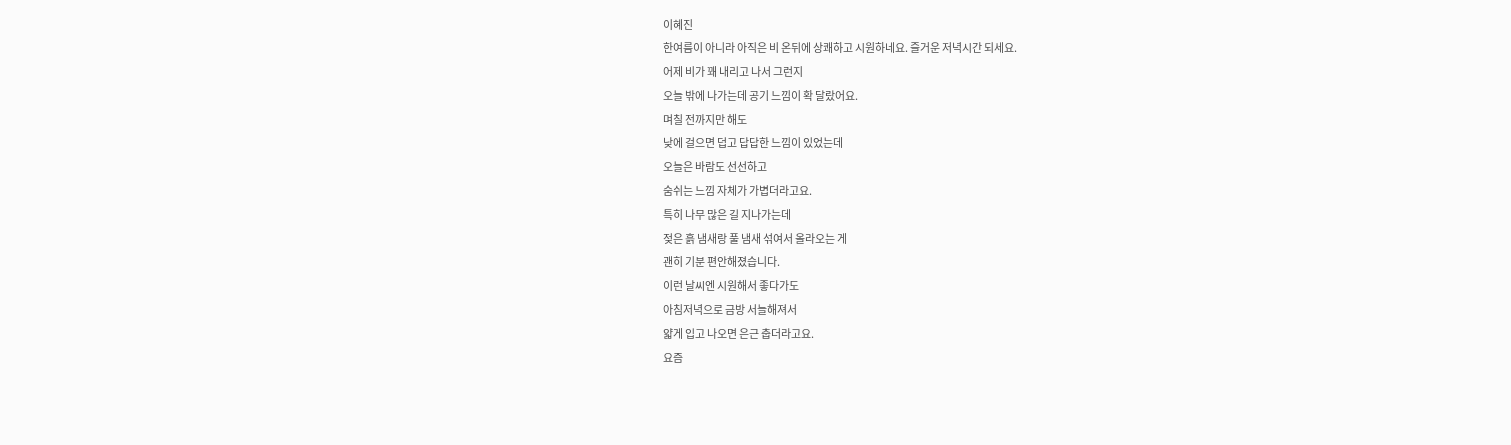이혜진
한여름이 아니라 아직은 비 온뒤에 상쾌하고 시원하네요. 즐거운 저녁시간 되세요.
어제 비가 꽤 내리고 나서 그런지
오늘 밖에 나가는데 공기 느낌이 확 달랐어요.
며칠 전까지만 해도
낮에 걸으면 덥고 답답한 느낌이 있었는데
오늘은 바람도 선선하고
숨쉬는 느낌 자체가 가볍더라고요.
특히 나무 많은 길 지나가는데
젖은 흙 냄새랑 풀 냄새 섞여서 올라오는 게
괜히 기분 편안해졌습니다.
이런 날씨엔 시원해서 좋다가도
아침저녁으로 금방 서늘해져서
얇게 입고 나오면 은근 춥더라고요.
요즘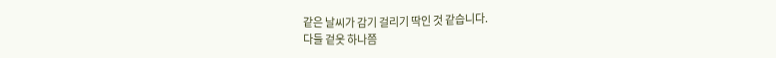같은 날씨가 감기 걸리기 딱인 것 같습니다.
다들 겉옷 하나쯤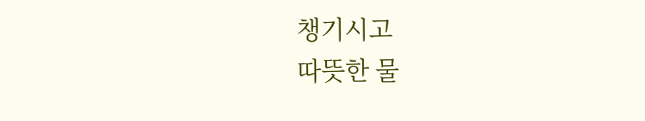챙기시고
따뜻한 물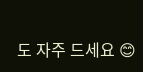도 자주 드세요 😊